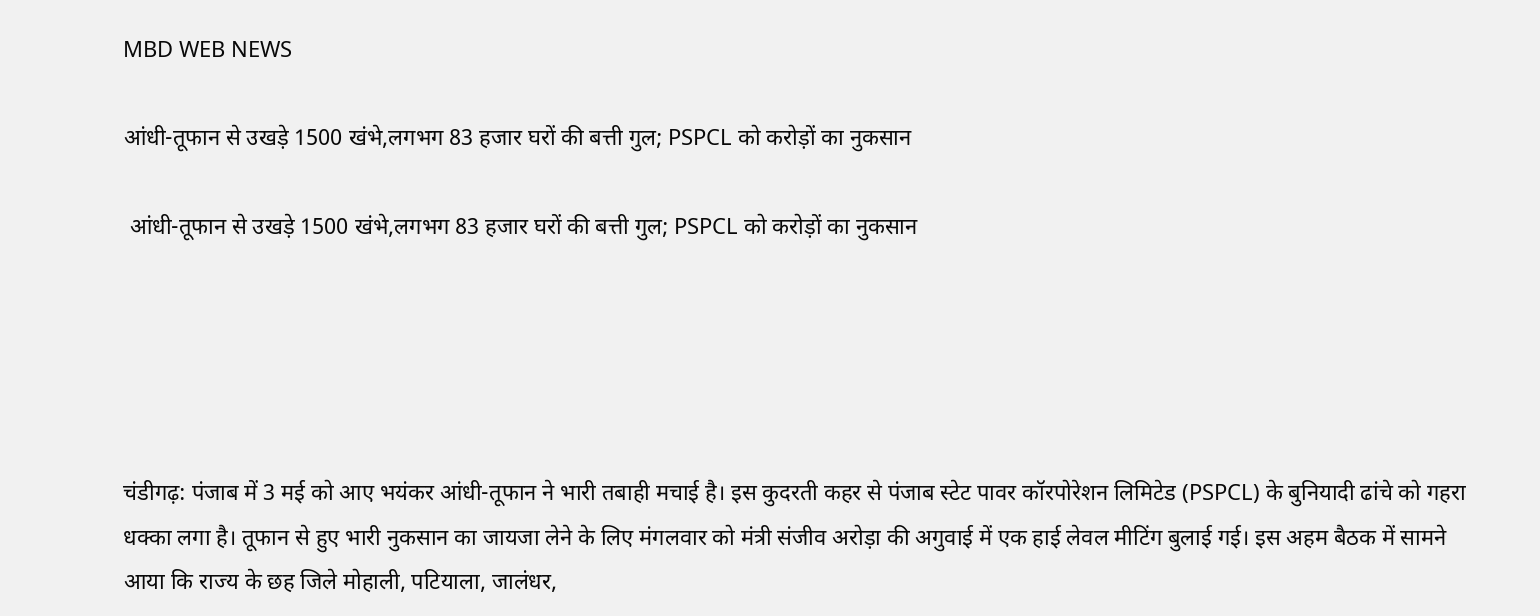MBD WEB NEWS

आंधी-तूफान से उखड़े 1500 खंभे,लगभग 83 हजार घरों की बत्ती गुल; PSPCL को करोड़ों का नुकसान

 आंधी-तूफान से उखड़े 1500 खंभे,लगभग 83 हजार घरों की बत्ती गुल; PSPCL को करोड़ों का नुकसान





चंडीगढ़: पंजाब में 3 मई को आए भयंकर आंधी-तूफान ने भारी तबाही मचाई है। इस कुदरती कहर से पंजाब स्टेट पावर कॉरपोरेशन लिमिटेड (PSPCL) के बुनियादी ढांचे को गहरा धक्का लगा है। तूफान से हुए भारी नुकसान का जायजा लेने के लिए मंगलवार को मंत्री संजीव अरोड़ा की अगुवाई में एक हाई लेवल मीटिंग बुलाई गई। इस अहम बैठक में सामने आया कि राज्य के छह जिले मोहाली, पटियाला, जालंधर,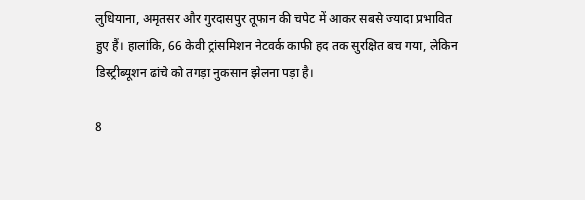लुधियाना, अमृतसर और गुरदासपुर तूफान की चपेट में आकर सबसे ज्यादा प्रभावित हुए हैं। हालांकि, 66 केवी ट्रांसमिशन नेटवर्क काफी हद तक सुरक्षित बच गया, लेकिन डिस्ट्रीब्यूशन ढांचे को तगड़ा नुकसान झेलना पड़ा है।

8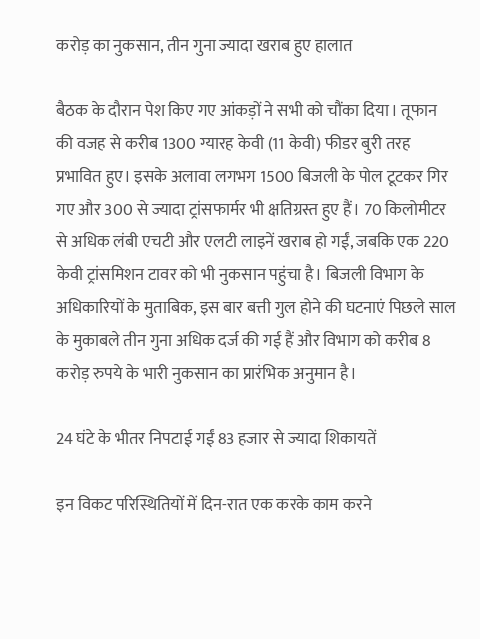करोड़ का नुकसान, तीन गुना ज्यादा खराब हुए हालात

बैठक के दौरान पेश किए गए आंकड़ों ने सभी को चौंका दिया। तूफान की वजह से करीब 1300 ग्यारह केवी (11 केवी) फीडर बुरी तरह प्रभावित हुए। इसके अलावा लगभग 1500 बिजली के पोल टूटकर गिर गए और 300 से ज्यादा ट्रांसफार्मर भी क्षतिग्रस्त हुए हैं। 70 किलोमीटर से अधिक लंबी एचटी और एलटी लाइनें खराब हो गईं, जबकि एक 220 केवी ट्रांसमिशन टावर को भी नुकसान पहुंचा है। बिजली विभाग के अधिकारियों के मुताबिक, इस बार बत्ती गुल होने की घटनाएं पिछले साल के मुकाबले तीन गुना अधिक दर्ज की गई हैं और विभाग को करीब 8 करोड़ रुपये के भारी नुकसान का प्रारंभिक अनुमान है।

24 घंटे के भीतर निपटाई गईं 83 हजार से ज्यादा शिकायतें

इन विकट परिस्थितियों में दिन-रात एक करके काम करने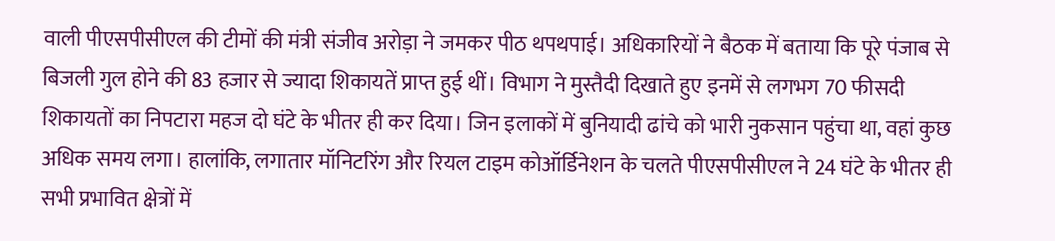वाली पीएसपीसीएल की टीमों की मंत्री संजीव अरोड़ा ने जमकर पीठ थपथपाई। अधिकारियों ने बैठक में बताया कि पूरे पंजाब से बिजली गुल होने की 83 हजार से ज्यादा शिकायतें प्राप्त हुई थीं। विभाग ने मुस्तैदी दिखाते हुए इनमें से लगभग 70 फीसदी शिकायतों का निपटारा महज दो घंटे के भीतर ही कर दिया। जिन इलाकों में बुनियादी ढांचे को भारी नुकसान पहुंचा था, वहां कुछ अधिक समय लगा। हालांकि, लगातार मॉनिटरिंग और रियल टाइम कोऑर्डिनेशन के चलते पीएसपीसीएल ने 24 घंटे के भीतर ही सभी प्रभावित क्षेत्रों में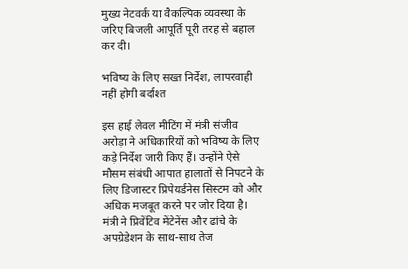मुख्य नेटवर्क या वैकल्पिक व्यवस्था के जरिए बिजली आपूर्ति पूरी तरह से बहाल कर दी।

भविष्य के लिए सख्त निर्देश, लापरवाही नहीं होगी बर्दाश्त

इस हाई लेवल मीटिंग में मंत्री संजीव अरोड़ा ने अधिकारियों को भविष्य के लिए कड़े निर्देश जारी किए हैं। उन्होंने ऐसे मौसम संबंधी आपात हालातों से निपटने के लिए डिजास्टर प्रिपेयर्डनेस सिस्टम को और अधिक मजबूत करने पर जोर दिया है। मंत्री ने प्रिवेंटिव मेंटेनेंस और ढांचे के अपग्रेडेशन के साथ-साथ तेज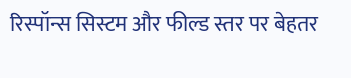रिस्पॉन्स सिस्टम और फील्ड स्तर पर बेहतर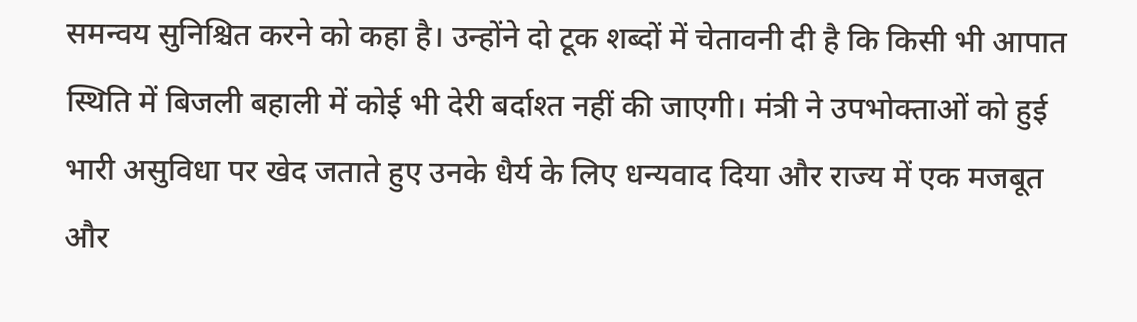समन्वय सुनिश्चित करने को कहा है। उन्होंने दो टूक शब्दों में चेतावनी दी है कि किसी भी आपात स्थिति में बिजली बहाली में कोई भी देरी बर्दाश्त नहीं की जाएगी। मंत्री ने उपभोक्ताओं को हुई भारी असुविधा पर खेद जताते हुए उनके धैर्य के लिए धन्यवाद दिया और राज्य में एक मजबूत और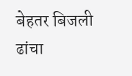बेहतर बिजली ढांचा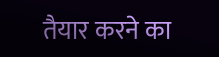तैयार करने का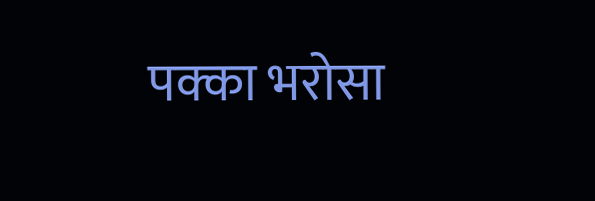पक्का भरोसा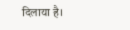दिलाया है।